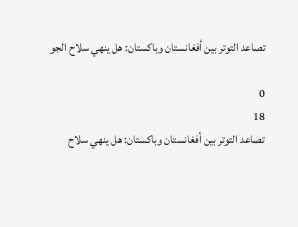تصاعد التوتر بين أفغانستان وباكستان: هل ينهي سلاح الجو

0
18
تصاعد التوتر بين أفغانستان وباكستان: هل ينهي سلاح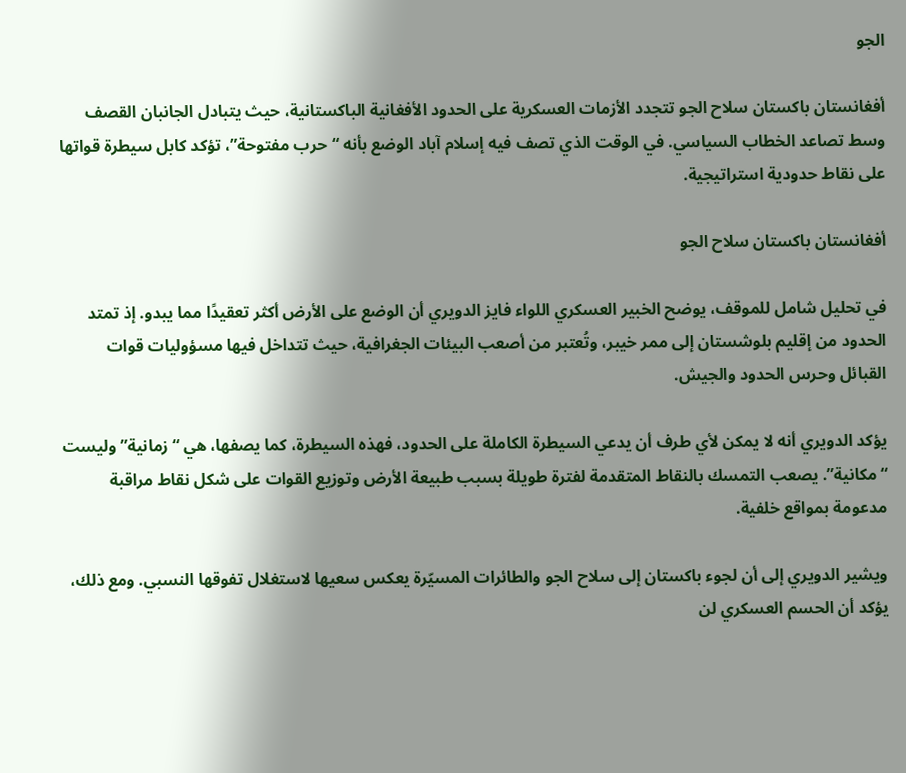الجو

أفغانستان باكستان سلاح الجو تتجدد الأزمات العسكرية على الحدود الأفغانية الباكستانية، حيث يتبادل الجانبان القصف وسط تصاعد الخطاب السياسي. في الوقت الذي تصف فيه إسلام آباد الوضع بأنه “حرب مفتوحة”، تؤكد كابل سيطرة قواتها على نقاط حدودية استراتيجية.

أفغانستان باكستان سلاح الجو

في تحليل شامل للموقف، يوضح الخبير العسكري اللواء فايز الدويري أن الوضع على الأرض أكثر تعقيدًا مما يبدو. إذ تمتد الحدود من إقليم بلوشستان إلى ممر خيبر، وتُعتبر من أصعب البيئات الجغرافية، حيث تتداخل فيها مسؤوليات قوات القبائل وحرس الحدود والجيش.

يؤكد الدويري أنه لا يمكن لأي طرف أن يدعي السيطرة الكاملة على الحدود، فهذه السيطرة، كما يصفها، هي “زمانية” وليست “مكانية”. يصعب التمسك بالنقاط المتقدمة لفترة طويلة بسبب طبيعة الأرض وتوزيع القوات على شكل نقاط مراقبة مدعومة بمواقع خلفية.

ويشير الدويري إلى أن لجوء باكستان إلى سلاح الجو والطائرات المسيّرة يعكس سعيها لاستغلال تفوقها النسبي. ومع ذلك، يؤكد أن الحسم العسكري لن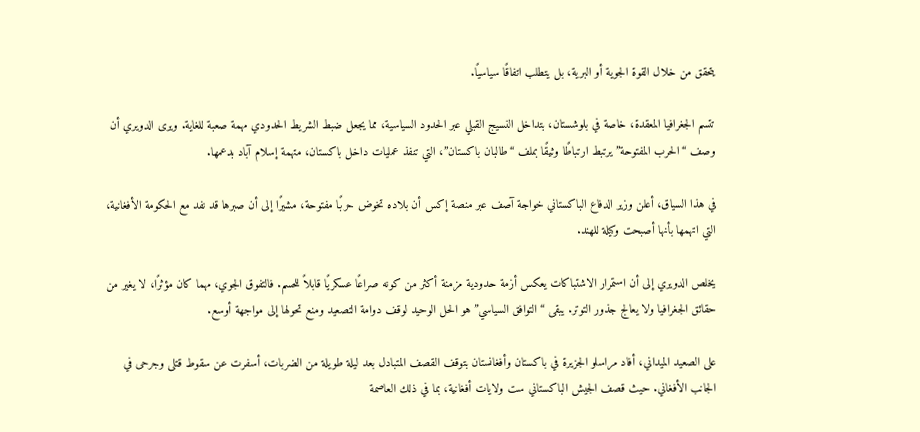يتحقق من خلال القوة الجوية أو البرية، بل يتطلب اتفاقًا سياسيًا.

تتسم الجغرافيا المعقدة، خاصة في بلوشستان، بتداخل النسيج القبلي عبر الحدود السياسية، مما يجعل ضبط الشريط الحدودي مهمة صعبة للغاية. ويرى الدويري أن وصف “الحرب المفتوحة” يرتبط ارتباطًا وثيقًا بملف “طالبان باكستان”، التي تنفذ عمليات داخل باكستان، متهمة إسلام آباد بدعمها.

في هذا السياق، أعلن وزير الدفاع الباكستاني خواجة آصف عبر منصة إكس أن بلاده تخوض حربًا مفتوحة، مشيرًا إلى أن صبرها قد نفد مع الحكومة الأفغانية، التي اتهمها بأنها أصبحت وكيلة للهند.

يخلص الدويري إلى أن استمرار الاشتباكات يعكس أزمة حدودية مزمنة أكثر من كونه صراعًا عسكريًا قابلاً للحسم. فالتفوق الجوي، مهما كان مؤثرًا، لا يغير من حقائق الجغرافيا ولا يعالج جذور التوتر. يبقى “التوافق السياسي” هو الحل الوحيد لوقف دوامة التصعيد ومنع تحولها إلى مواجهة أوسع.

على الصعيد الميداني، أفاد مراسلو الجزيرة في باكستان وأفغانستان بتوقف القصف المتبادل بعد ليلة طويلة من الضربات، أسفرت عن سقوط قتلى وجرحى في الجانب الأفغاني. حيث قصف الجيش الباكستاني ست ولايات أفغانية، بما في ذلك العاصمة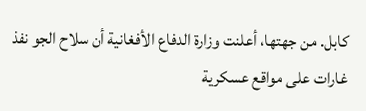كابل. من جهتها، أعلنت وزارة الدفاع الأفغانية أن سلاح الجو نفذ غارات على مواقع عسكرية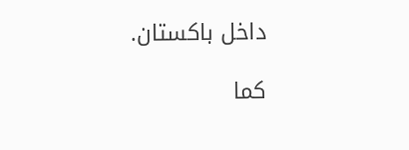داخل باكستان.

كما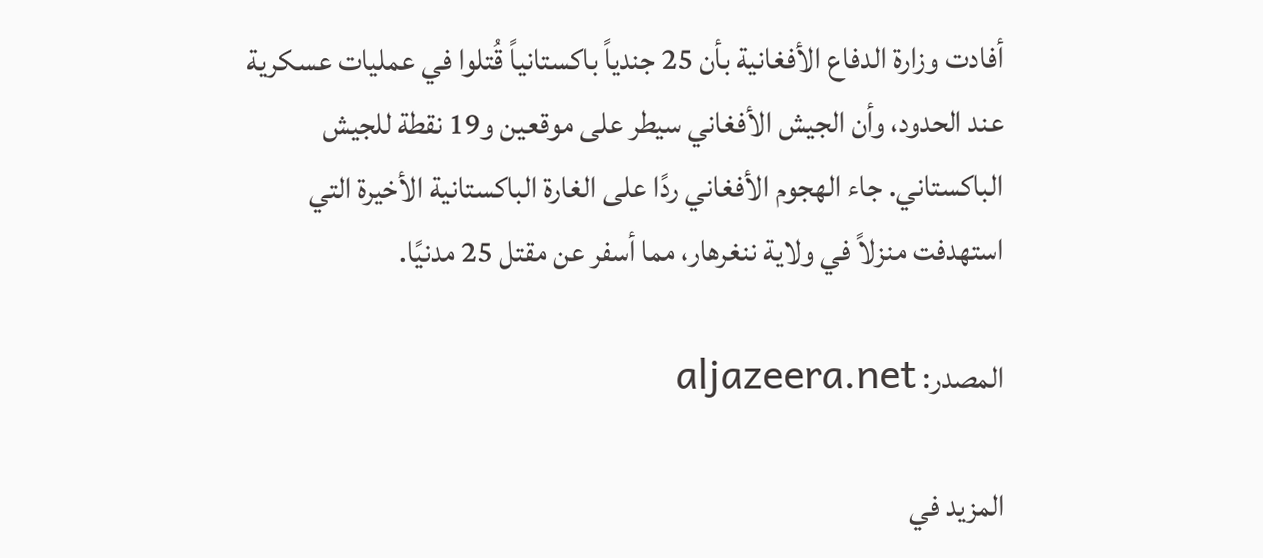أفادت وزارة الدفاع الأفغانية بأن 25 جندياً باكستانياً قُتلوا في عمليات عسكرية عند الحدود، وأن الجيش الأفغاني سيطر على موقعين و19 نقطة للجيش الباكستاني. جاء الهجوم الأفغاني ردًا على الغارة الباكستانية الأخيرة التي استهدفت منزلاً في ولاية ننغرهار، مما أسفر عن مقتل 25 مدنيًا.

المصدر: aljazeera.net

المزيد في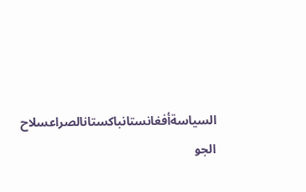السياسةأفغانستانباكستانالصراعسلاح الجو